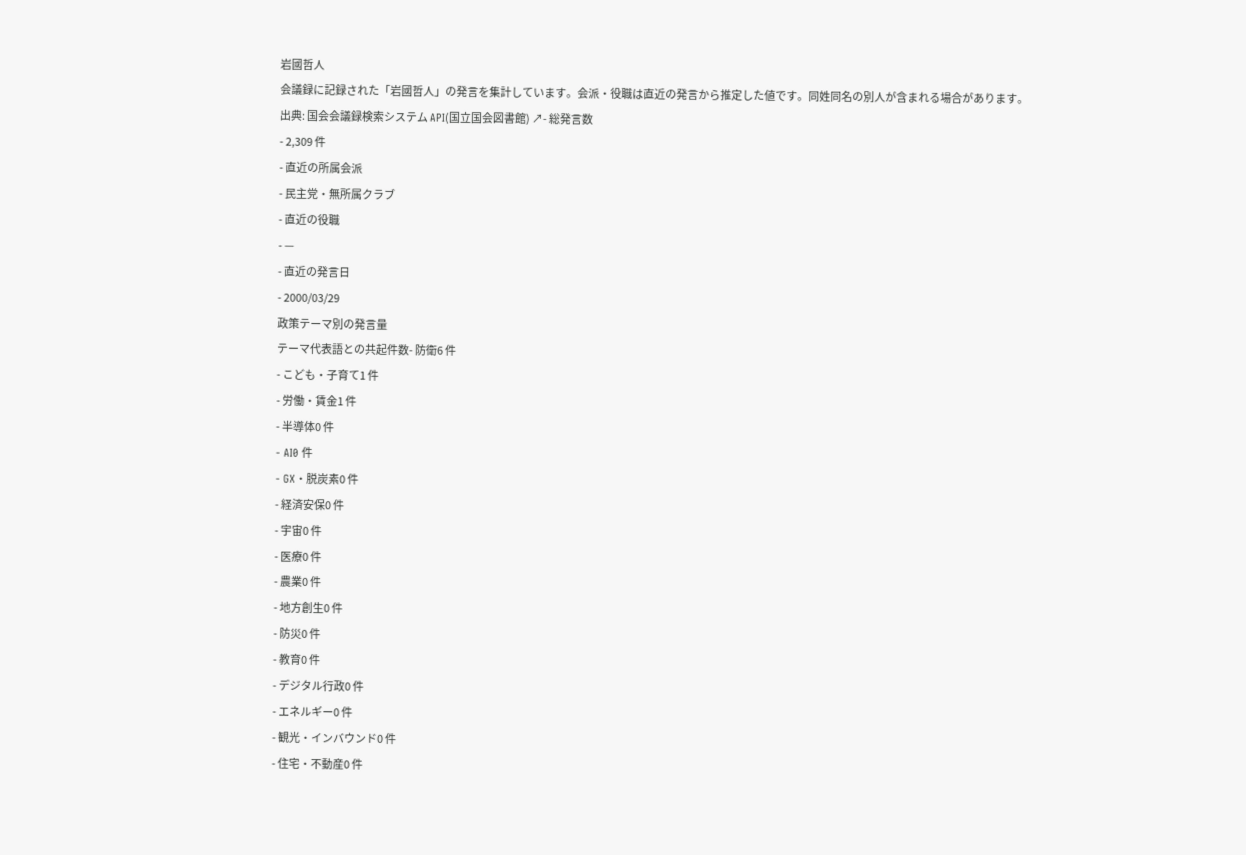岩國哲人
会議録に記録された「岩國哲人」の発言を集計しています。会派・役職は直近の発言から推定した値です。同姓同名の別人が含まれる場合があります。
出典: 国会会議録検索システム API(国立国会図書館) ↗- 総発言数
- 2,309 件
- 直近の所属会派
- 民主党・無所属クラブ
- 直近の役職
- —
- 直近の発言日
- 2000/03/29
政策テーマ別の発言量
テーマ代表語との共起件数- 防衛6 件
- こども・子育て1 件
- 労働・賃金1 件
- 半導体0 件
- AI0 件
- GX・脱炭素0 件
- 経済安保0 件
- 宇宙0 件
- 医療0 件
- 農業0 件
- 地方創生0 件
- 防災0 件
- 教育0 件
- デジタル行政0 件
- エネルギー0 件
- 観光・インバウンド0 件
- 住宅・不動産0 件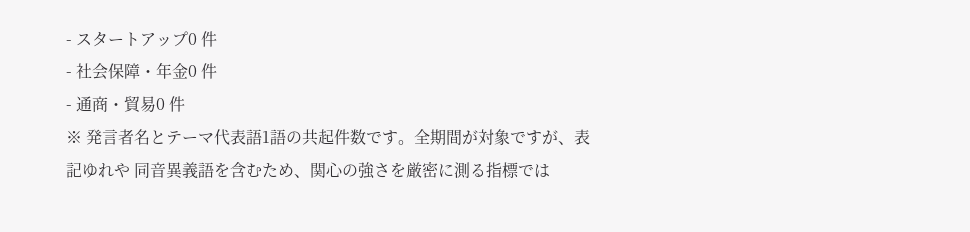- スタートアップ0 件
- 社会保障・年金0 件
- 通商・貿易0 件
※ 発言者名とテーマ代表語1語の共起件数です。全期間が対象ですが、表記ゆれや 同音異義語を含むため、関心の強さを厳密に測る指標では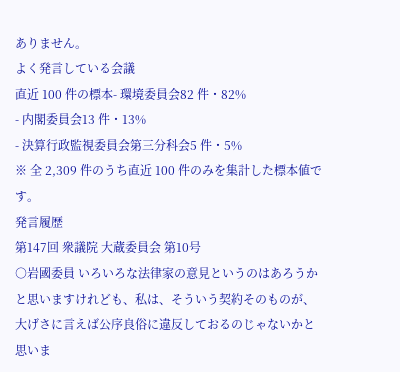ありません。
よく発言している会議
直近 100 件の標本- 環境委員会82 件・82%
- 内閣委員会13 件・13%
- 決算行政監視委員会第三分科会5 件・5%
※ 全 2,309 件のうち直近 100 件のみを集計した標本値です。
発言履歴
第147回 衆議院 大蔵委員会 第10号
○岩國委員 いろいろな法律家の意見というのはあろうかと思いますけれども、私は、そういう契約そのものが、大げさに言えば公序良俗に違反しておるのじゃないかと思いま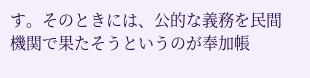す。そのときには、公的な義務を民間機関で果たそうというのが奉加帳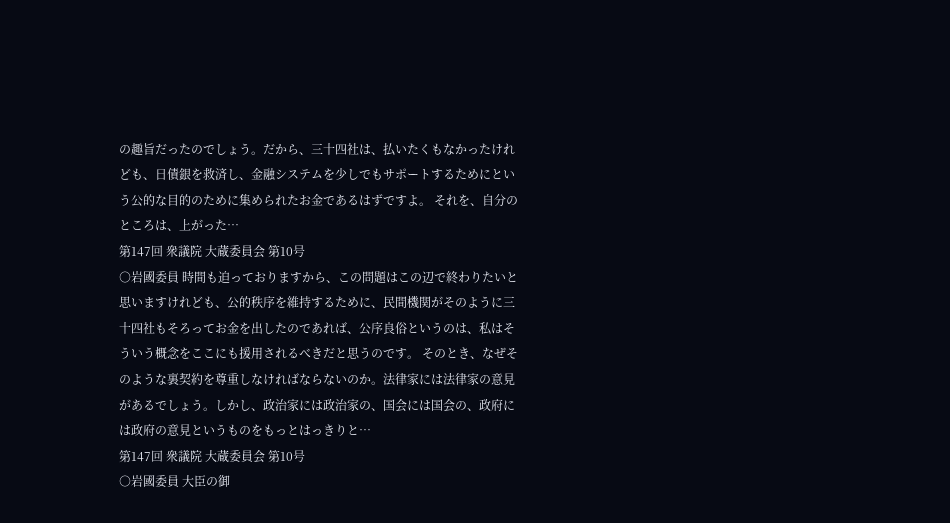の趣旨だったのでしょう。だから、三十四社は、払いたくもなかったけれども、日債銀を救済し、金融システムを少しでもサポートするためにという公的な目的のために集められたお金であるはずですよ。 それを、自分のところは、上がった…
第147回 衆議院 大蔵委員会 第10号
○岩國委員 時間も迫っておりますから、この問題はこの辺で終わりたいと思いますけれども、公的秩序を維持するために、民間機関がそのように三十四社もそろってお金を出したのであれば、公序良俗というのは、私はそういう概念をここにも援用されるべきだと思うのです。 そのとき、なぜそのような裏契約を尊重しなければならないのか。法律家には法律家の意見があるでしょう。しかし、政治家には政治家の、国会には国会の、政府には政府の意見というものをもっとはっきりと…
第147回 衆議院 大蔵委員会 第10号
○岩國委員 大臣の御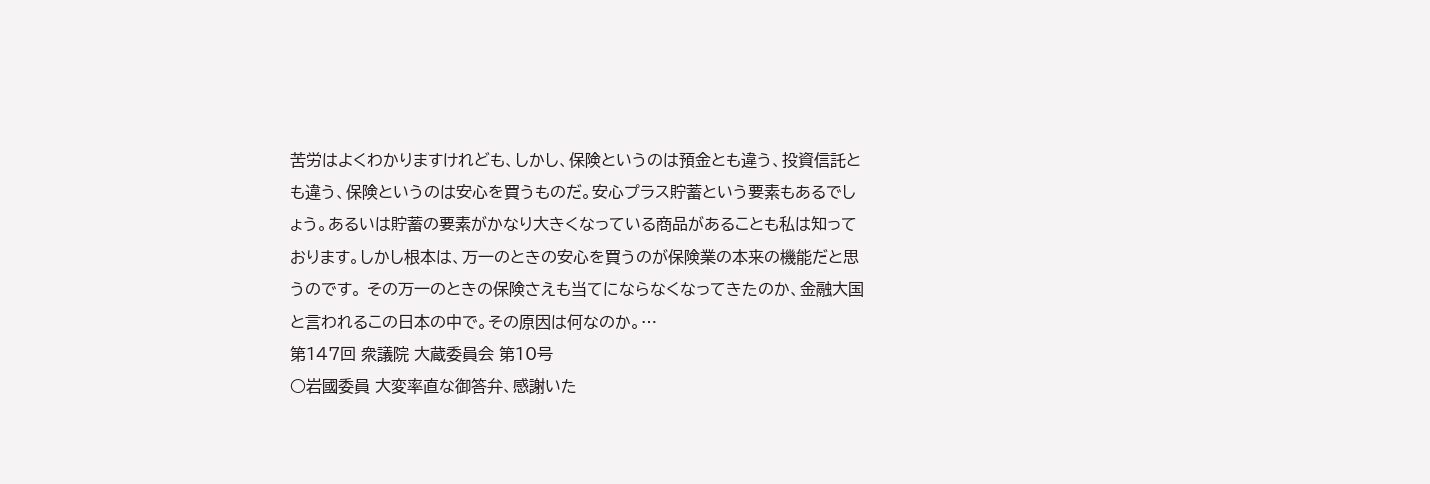苦労はよくわかりますけれども、しかし、保険というのは預金とも違う、投資信託とも違う、保険というのは安心を買うものだ。安心プラス貯蓄という要素もあるでしょう。あるいは貯蓄の要素がかなり大きくなっている商品があることも私は知っております。しかし根本は、万一のときの安心を買うのが保険業の本来の機能だと思うのです。 その万一のときの保険さえも当てにならなくなってきたのか、金融大国と言われるこの日本の中で。その原因は何なのか。…
第147回 衆議院 大蔵委員会 第10号
○岩國委員 大変率直な御答弁、感謝いた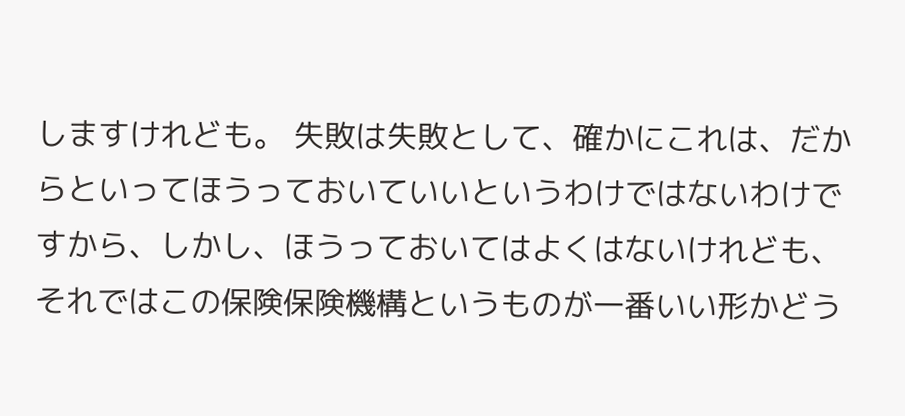しますけれども。 失敗は失敗として、確かにこれは、だからといってほうっておいていいというわけではないわけですから、しかし、ほうっておいてはよくはないけれども、それではこの保険保険機構というものが一番いい形かどう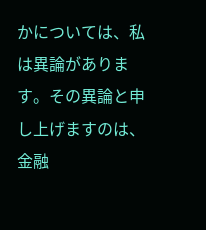かについては、私は異論があります。その異論と申し上げますのは、金融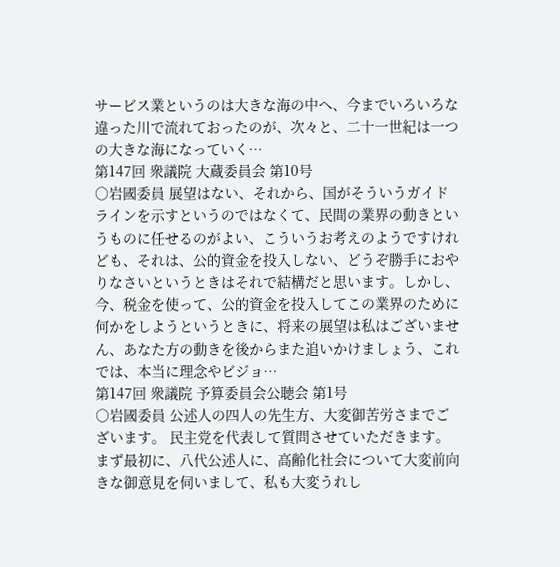サービス業というのは大きな海の中へ、今までいろいろな違った川で流れておったのが、次々と、二十一世紀は一つの大きな海になっていく…
第147回 衆議院 大蔵委員会 第10号
○岩國委員 展望はない、それから、国がそういうガイドラインを示すというのではなくて、民間の業界の動きというものに任せるのがよい、こういうお考えのようですけれども、それは、公的資金を投入しない、どうぞ勝手におやりなさいというときはそれで結構だと思います。しかし、今、税金を使って、公的資金を投入してこの業界のために何かをしようというときに、将来の展望は私はございません、あなた方の動きを後からまた追いかけましょう、これでは、本当に理念やビジョ…
第147回 衆議院 予算委員会公聴会 第1号
○岩國委員 公述人の四人の先生方、大変御苦労さまでございます。 民主党を代表して質問させていただきます。 まず最初に、八代公述人に、高齢化社会について大変前向きな御意見を伺いまして、私も大変うれし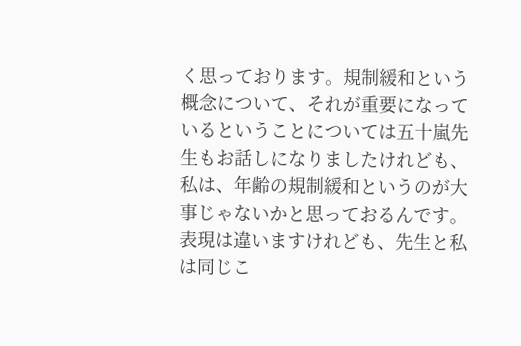く思っております。規制緩和という概念について、それが重要になっているということについては五十嵐先生もお話しになりましたけれども、私は、年齢の規制緩和というのが大事じゃないかと思っておるんです。 表現は違いますけれども、先生と私は同じこ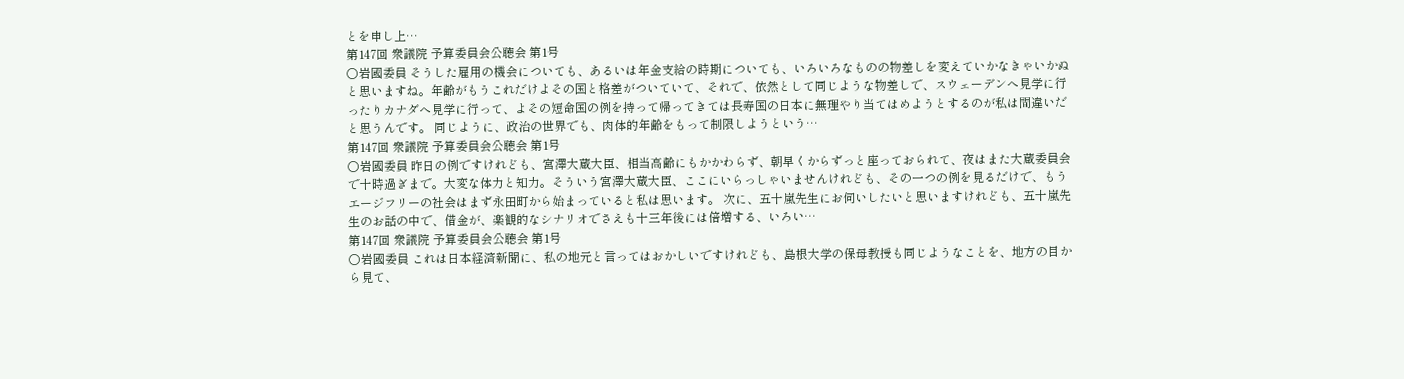とを申し上…
第147回 衆議院 予算委員会公聴会 第1号
○岩國委員 そうした雇用の機会についても、あるいは年金支給の時期についても、いろいろなものの物差しを変えていかなきゃいかぬと思いますね。年齢がもうこれだけよその国と格差がついていて、それで、依然として同じような物差しで、スウェーデンへ見学に行ったりカナダへ見学に行って、よその短命国の例を持って帰ってきては長寿国の日本に無理やり当てはめようとするのが私は間違いだと思うんです。 同じように、政治の世界でも、肉体的年齢をもって制限しようという…
第147回 衆議院 予算委員会公聴会 第1号
○岩國委員 昨日の例ですけれども、宮澤大蔵大臣、相当高齢にもかかわらず、朝早くからずっと座っておられて、夜はまた大蔵委員会で十時過ぎまで。大変な体力と知力。そういう宮澤大蔵大臣、ここにいらっしゃいませんけれども、その一つの例を見るだけで、もうエージフリーの社会はまず永田町から始まっていると私は思います。 次に、五十嵐先生にお伺いしたいと思いますけれども、五十嵐先生のお話の中で、借金が、楽観的なシナリオでさえも十三年後には倍増する、いろい…
第147回 衆議院 予算委員会公聴会 第1号
○岩國委員 これは日本経済新聞に、私の地元と言ってはおかしいですけれども、島根大学の保母教授も同じようなことを、地方の目から見て、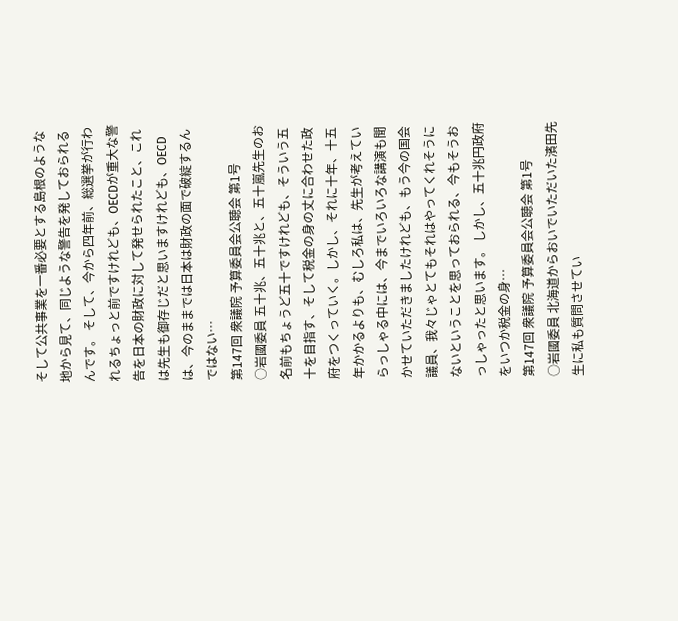そして公共事業を一番必要とする島根のような地から見て、同じような警告を発しておられるんです。 そして、今から四年前、総選挙が行われるちょっと前ですけれども、OECDが重大な警告を日本の財政に対して発せられたこと、これは先生も御存じだと思いますけれども、OECDは、今のままでは日本は財政の面で破綻するんではない…
第147回 衆議院 予算委員会公聴会 第1号
○岩國委員 五十兆、五十兆と、五十嵐先生のお名前もちょうど五十ですけれども、そういう五十を目指す、そして税金の身の丈に合わせた政府をつくっていく。しかし、それに十年、十五年かかるよりも、むしろ私は、先生が考えていらっしゃる中には、今までいろいろな講演も聞かせていただきましたけれども、もう今の国会議員、我々じゃとてもそれはやってくれそうにないということを思っておられる、今もそうおっしゃったと思います。 しかし、五十兆円政府をいつか税金の身…
第147回 衆議院 予算委員会公聴会 第1号
○岩國委員 北海道からおいでいただいた濱田先生に私も質問させてい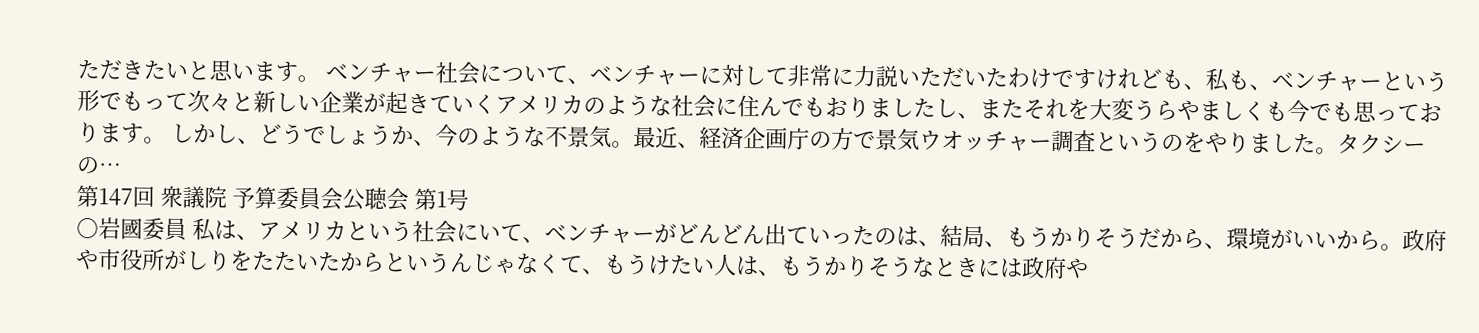ただきたいと思います。 ベンチャー社会について、ベンチャーに対して非常に力説いただいたわけですけれども、私も、ベンチャーという形でもって次々と新しい企業が起きていくアメリカのような社会に住んでもおりましたし、またそれを大変うらやましくも今でも思っております。 しかし、どうでしょうか、今のような不景気。最近、経済企画庁の方で景気ウオッチャー調査というのをやりました。タクシーの…
第147回 衆議院 予算委員会公聴会 第1号
○岩國委員 私は、アメリカという社会にいて、ベンチャーがどんどん出ていったのは、結局、もうかりそうだから、環境がいいから。政府や市役所がしりをたたいたからというんじゃなくて、もうけたい人は、もうかりそうなときには政府や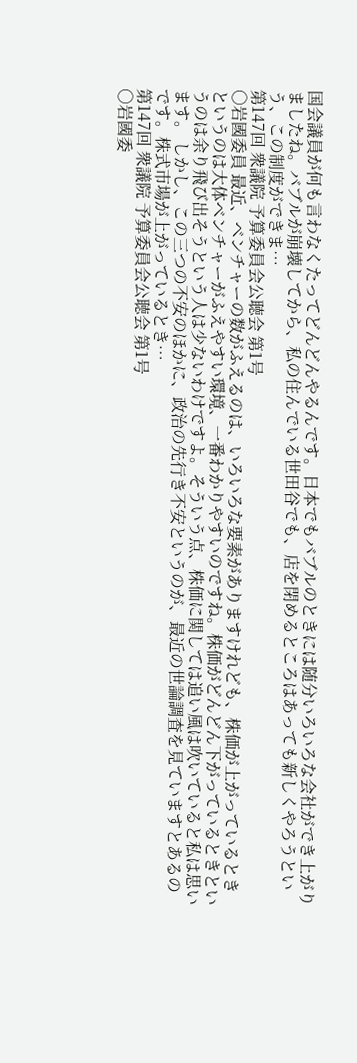国会議員が何も言わなくたってどんどんやるんです。日本でもバブルのときには随分いろいろな会社ができ上がりましたね。バブルが崩壊してから、私の住んでいる世田谷でも、店を閉めるところはあっても新しくやろうという、この制度ができま…
第147回 衆議院 予算委員会公聴会 第1号
○岩國委員 最近、ベンチャーの数がふえるのは、いろいろな要素がありますけれども、株価が上がっているときというのは大体ベンチャーがふえやすい環境、一番わかりやすいのですね。株価がどんどん下がっているときというのは余り飛び出そうという人は少ないわけですよ。そういう点、株価に関しては追い風は吹いていると私は思います。 しかし、この三つの不安のほかに、政治の先行き不安というのが、最近の世論調査を見ていますとあるのです。株式市場が上がっているとき…
第147回 衆議院 予算委員会公聴会 第1号
○岩國委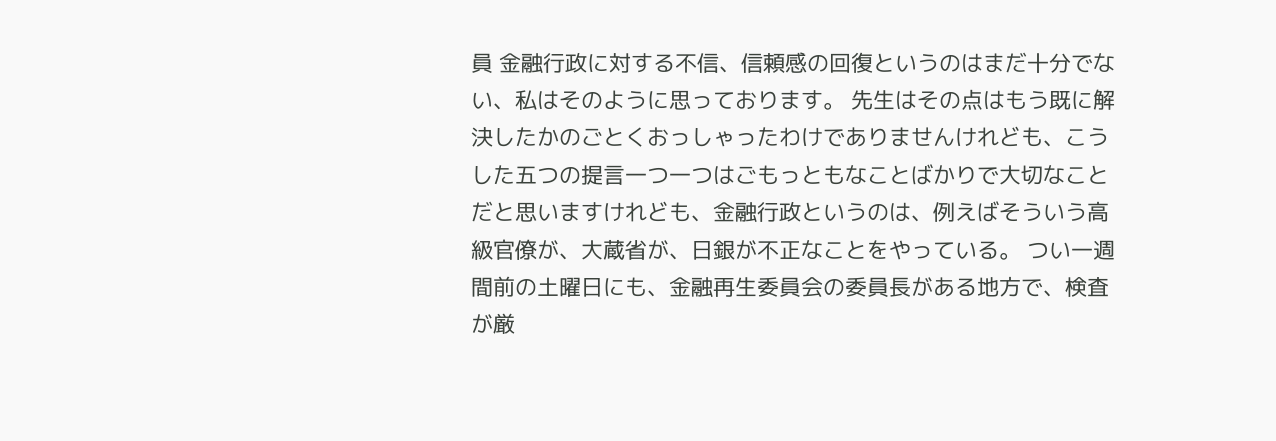員 金融行政に対する不信、信頼感の回復というのはまだ十分でない、私はそのように思っております。 先生はその点はもう既に解決したかのごとくおっしゃったわけでありませんけれども、こうした五つの提言一つ一つはごもっともなことばかりで大切なことだと思いますけれども、金融行政というのは、例えばそういう高級官僚が、大蔵省が、日銀が不正なことをやっている。 つい一週間前の土曜日にも、金融再生委員会の委員長がある地方で、検査が厳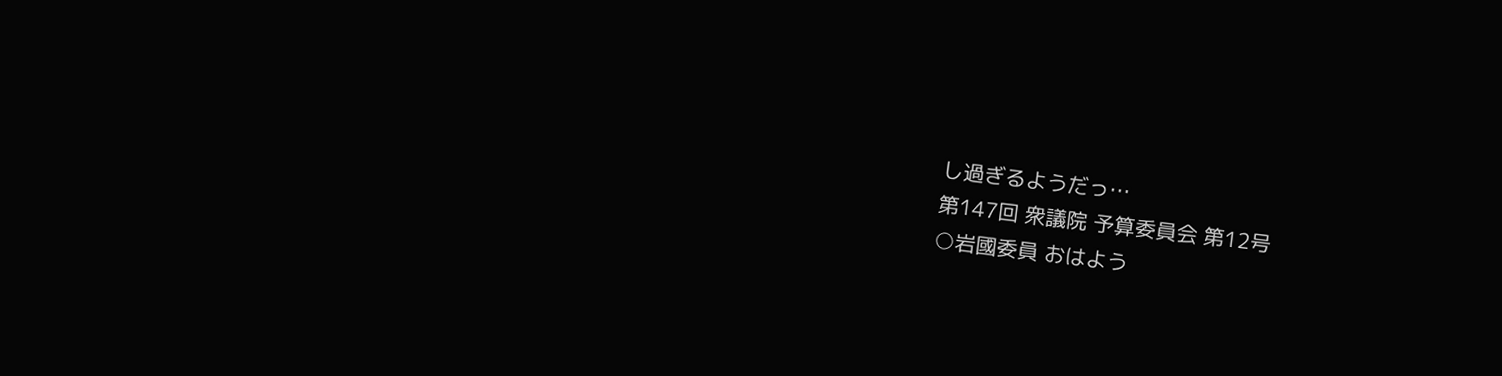し過ぎるようだっ…
第147回 衆議院 予算委員会 第12号
○岩國委員 おはよう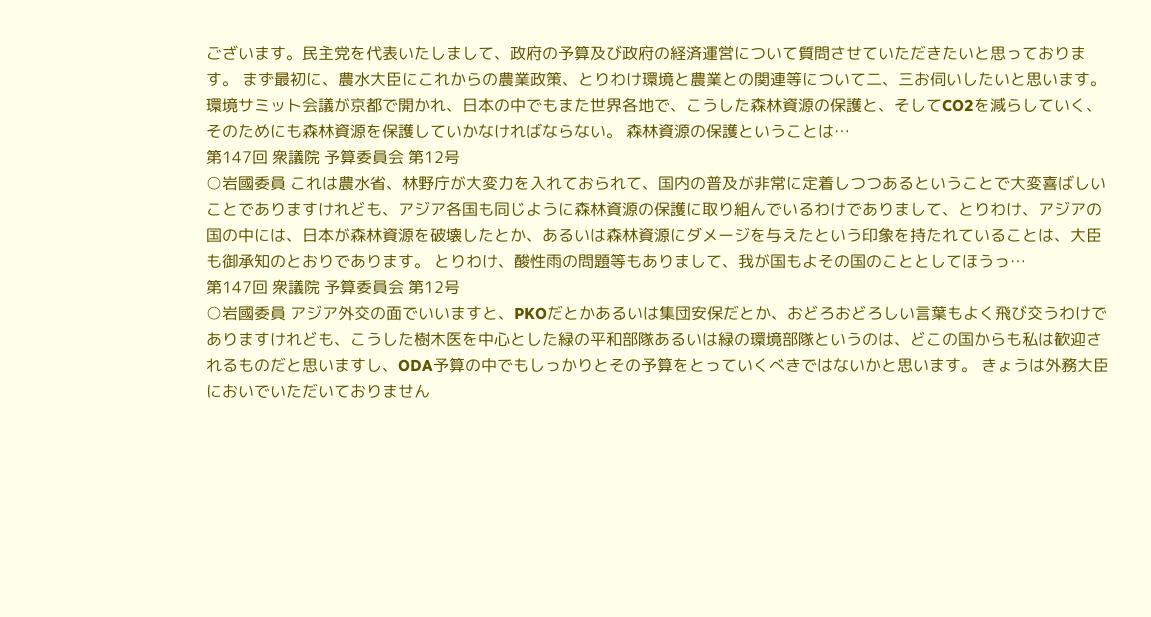ございます。民主党を代表いたしまして、政府の予算及び政府の経済運営について質問させていただきたいと思っております。 まず最初に、農水大臣にこれからの農業政策、とりわけ環境と農業との関連等について二、三お伺いしたいと思います。 環境サミット会議が京都で開かれ、日本の中でもまた世界各地で、こうした森林資源の保護と、そしてCO2を減らしていく、そのためにも森林資源を保護していかなければならない。 森林資源の保護ということは…
第147回 衆議院 予算委員会 第12号
○岩國委員 これは農水省、林野庁が大変力を入れておられて、国内の普及が非常に定着しつつあるということで大変喜ばしいことでありますけれども、アジア各国も同じように森林資源の保護に取り組んでいるわけでありまして、とりわけ、アジアの国の中には、日本が森林資源を破壊したとか、あるいは森林資源にダメージを与えたという印象を持たれていることは、大臣も御承知のとおりであります。 とりわけ、酸性雨の問題等もありまして、我が国もよその国のこととしてほうっ…
第147回 衆議院 予算委員会 第12号
○岩國委員 アジア外交の面でいいますと、PKOだとかあるいは集団安保だとか、おどろおどろしい言葉もよく飛び交うわけでありますけれども、こうした樹木医を中心とした緑の平和部隊あるいは緑の環境部隊というのは、どこの国からも私は歓迎されるものだと思いますし、ODA予算の中でもしっかりとその予算をとっていくべきではないかと思います。 きょうは外務大臣においでいただいておりません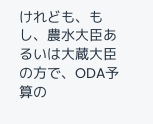けれども、もし、農水大臣あるいは大蔵大臣の方で、ODA予算の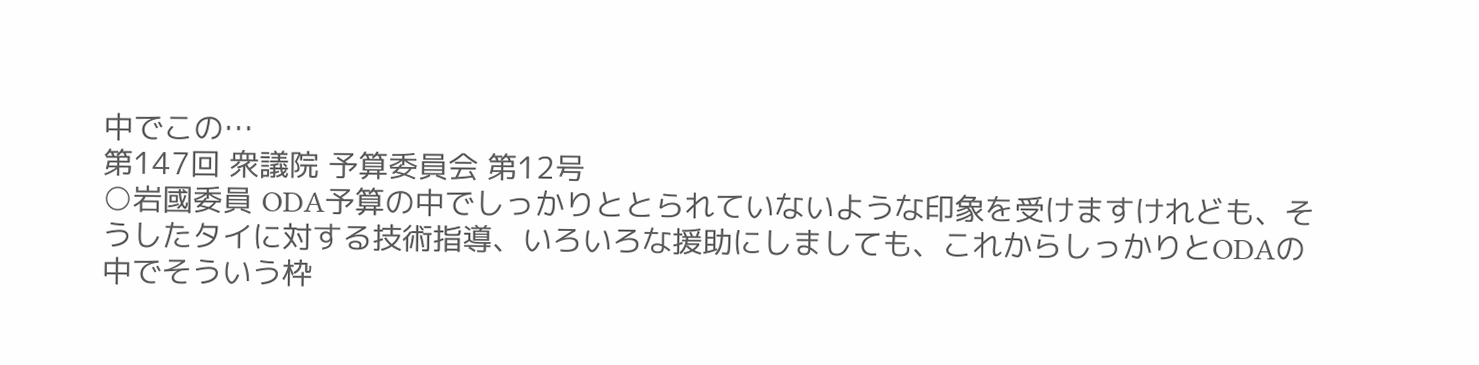中でこの…
第147回 衆議院 予算委員会 第12号
○岩國委員 ODA予算の中でしっかりととられていないような印象を受けますけれども、そうしたタイに対する技術指導、いろいろな援助にしましても、これからしっかりとODAの中でそういう枠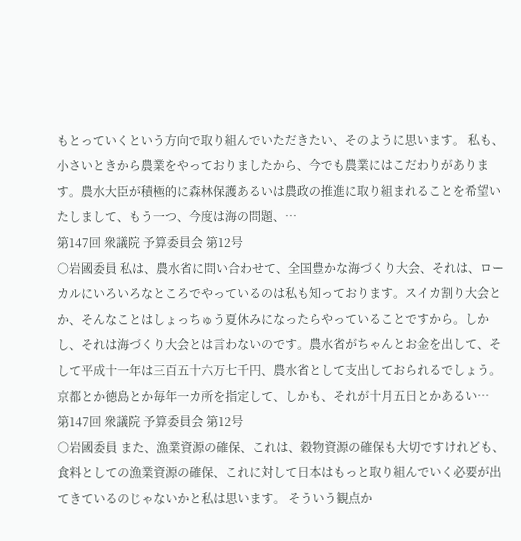もとっていくという方向で取り組んでいただきたい、そのように思います。 私も、小さいときから農業をやっておりましたから、今でも農業にはこだわりがあります。農水大臣が積極的に森林保護あるいは農政の推進に取り組まれることを希望いたしまして、もう一つ、今度は海の問題、…
第147回 衆議院 予算委員会 第12号
○岩國委員 私は、農水省に問い合わせて、全国豊かな海づくり大会、それは、ローカルにいろいろなところでやっているのは私も知っております。スイカ割り大会とか、そんなことはしょっちゅう夏休みになったらやっていることですから。しかし、それは海づくり大会とは言わないのです。農水省がちゃんとお金を出して、そして平成十一年は三百五十六万七千円、農水省として支出しておられるでしょう。京都とか徳島とか毎年一カ所を指定して、しかも、それが十月五日とかあるい…
第147回 衆議院 予算委員会 第12号
○岩國委員 また、漁業資源の確保、これは、穀物資源の確保も大切ですけれども、食料としての漁業資源の確保、これに対して日本はもっと取り組んでいく必要が出てきているのじゃないかと私は思います。 そういう観点か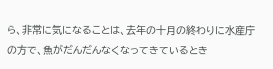ら、非常に気になることは、去年の十月の終わりに水産庁の方で、魚がだんだんなくなってきているとき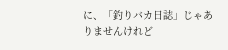に、「釣りバカ日誌」じゃありませんけれど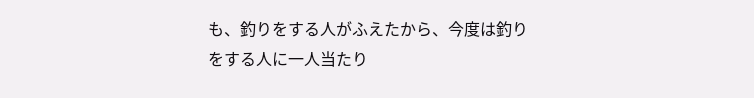も、釣りをする人がふえたから、今度は釣りをする人に一人当たり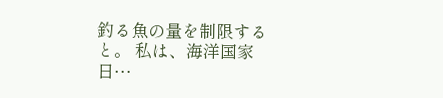釣る魚の量を制限すると。 私は、海洋国家日…